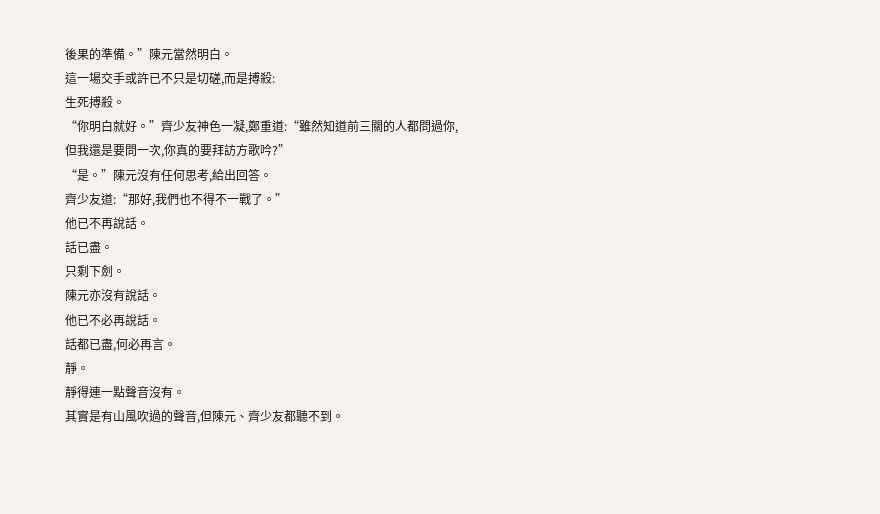後果的準備。”陳元當然明白。
這一場交手或許已不只是切磋,而是搏殺:
生死搏殺。
“你明白就好。”齊少友神色一凝,鄭重道:“雖然知道前三關的人都問過你,但我還是要問一次,你真的要拜訪方歌吟?”
“是。”陳元沒有任何思考,給出回答。
齊少友道:“那好,我們也不得不一戰了。”
他已不再說話。
話已盡。
只剩下劍。
陳元亦沒有說話。
他已不必再說話。
話都已盡,何必再言。
靜。
靜得連一點聲音沒有。
其實是有山風吹過的聲音,但陳元、齊少友都聽不到。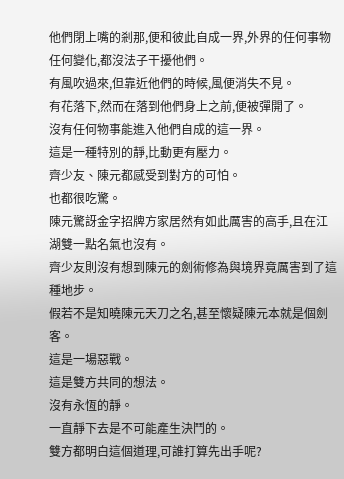他們閉上嘴的剎那,便和彼此自成一界,外界的任何事物任何變化,都沒法子干擾他們。
有風吹過來,但靠近他們的時候,風便消失不見。
有花落下,然而在落到他們身上之前,便被彈開了。
沒有任何物事能進入他們自成的這一界。
這是一種特別的靜,比動更有壓力。
齊少友、陳元都感受到對方的可怕。
也都很吃驚。
陳元驚訝金字招牌方家居然有如此厲害的高手,且在江湖雙一點名氣也沒有。
齊少友則沒有想到陳元的劍術修為與境界竟厲害到了這種地步。
假若不是知曉陳元天刀之名,甚至懷疑陳元本就是個劍客。
這是一場惡戰。
這是雙方共同的想法。
沒有永恆的靜。
一直靜下去是不可能產生決鬥的。
雙方都明白這個道理,可誰打算先出手呢?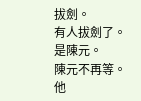拔劍。
有人拔劍了。
是陳元。
陳元不再等。
他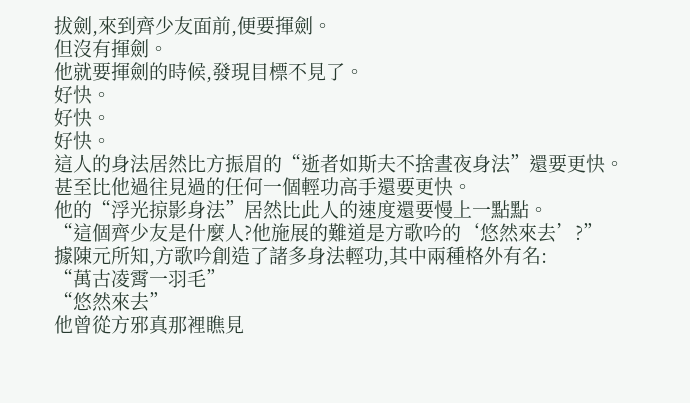拔劍,來到齊少友面前,便要揮劍。
但沒有揮劍。
他就要揮劍的時候,發現目標不見了。
好快。
好快。
好快。
這人的身法居然比方振眉的“逝者如斯夫不捨晝夜身法”還要更快。
甚至比他過往見過的任何一個輕功高手還要更快。
他的“浮光掠影身法”居然比此人的速度還要慢上一點點。
“這個齊少友是什麼人?他施展的難道是方歌吟的‘悠然來去’?”
據陳元所知,方歌吟創造了諸多身法輕功,其中兩種格外有名:
“萬古凌霄一羽毛”
“悠然來去”
他曾從方邪真那裡瞧見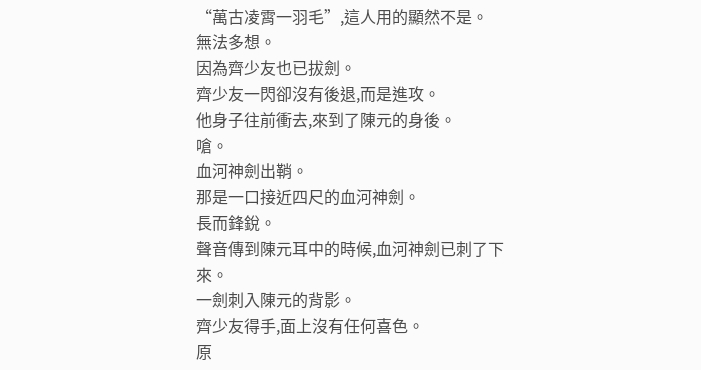“萬古凌霄一羽毛”,這人用的顯然不是。
無法多想。
因為齊少友也已拔劍。
齊少友一閃卻沒有後退,而是進攻。
他身子往前衝去,來到了陳元的身後。
嗆。
血河神劍出鞘。
那是一口接近四尺的血河神劍。
長而鋒銳。
聲音傳到陳元耳中的時候,血河神劍已刺了下來。
一劍刺入陳元的背影。
齊少友得手,面上沒有任何喜色。
原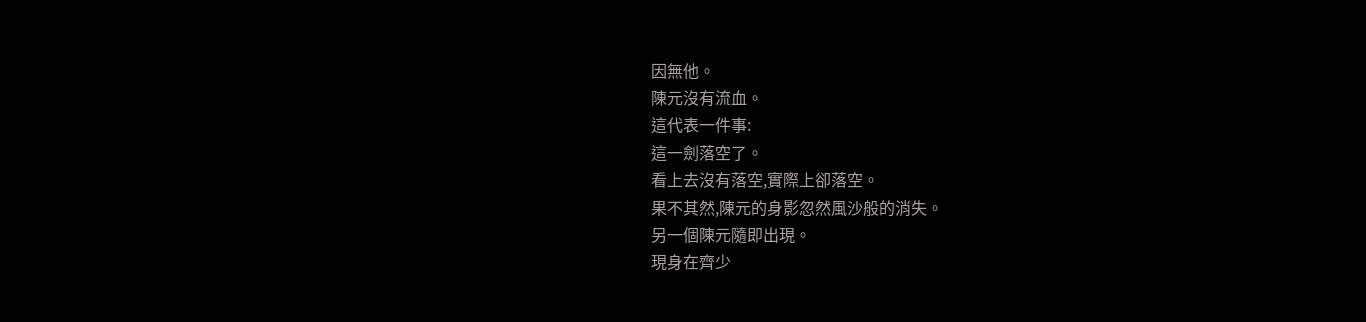因無他。
陳元沒有流血。
這代表一件事:
這一劍落空了。
看上去沒有落空,實際上卻落空。
果不其然,陳元的身影忽然風沙般的消失。
另一個陳元隨即出現。
現身在齊少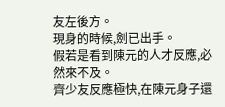友左後方。
現身的時候,劍已出手。
假若是看到陳元的人才反應,必然來不及。
齊少友反應極快,在陳元身子還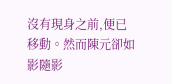沒有現身之前,便已移動。然而陳元卻如影隨影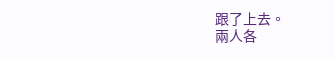跟了上去。
兩人各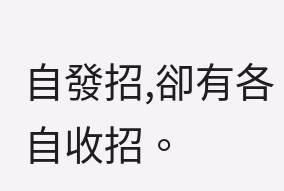自發招,卻有各自收招。